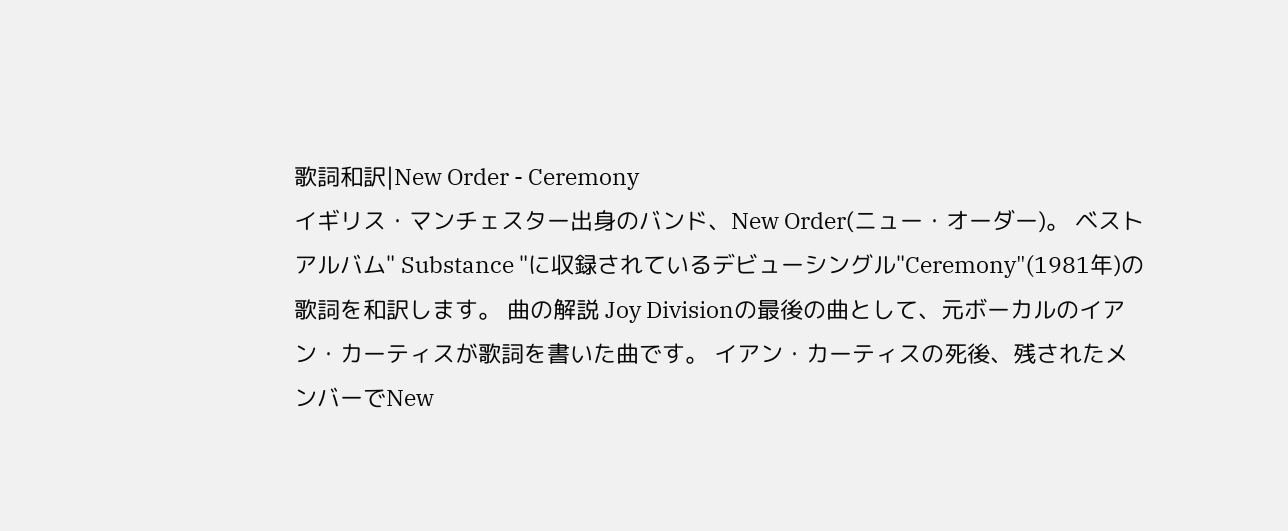歌詞和訳|New Order - Ceremony
イギリス・マンチェスター出身のバンド、New Order(ニュー・オーダー)。 ベストアルバム" Substance "に収録されているデビューシングル"Ceremony"(1981年)の歌詞を和訳します。 曲の解説 Joy Divisionの最後の曲として、元ボーカルのイアン・カーティスが歌詞を書いた曲です。 イアン・カーティスの死後、残されたメンバーでNew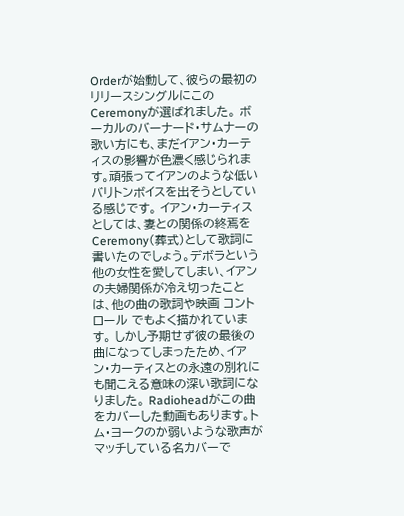Orderが始動して、彼らの最初のリリースシングルにこのCeremonyが選ばれました。 ボーカルのバーナード・サムナーの歌い方にも、まだイアン・カーティスの影響が色濃く感じられます。頑張ってイアンのような低いバリトンボイスを出そうとしている感じです。 イアン・カーティスとしては、妻との関係の終焉をCeremony(葬式)として歌詞に書いたのでしょう。デボラという他の女性を愛してしまい、イアンの夫婦関係が冷え切ったことは、他の曲の歌詞や映画 コントロール でもよく描かれています。 しかし予期せず彼の最後の曲になってしまったため、イアン・カーティスとの永遠の別れにも聞こえる意味の深い歌詞になりました。 Radioheadがこの曲をカバーした動画もあります。トム・ヨークのか弱いような歌声がマッチしている名カバーで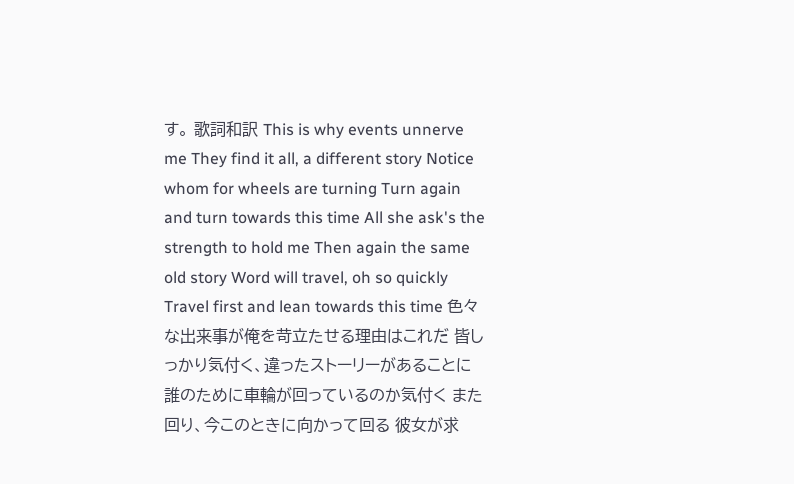す。 歌詞和訳 This is why events unnerve me They find it all, a different story Notice whom for wheels are turning Turn again and turn towards this time All she ask's the strength to hold me Then again the same old story Word will travel, oh so quickly Travel first and lean towards this time 色々な出来事が俺を苛立たせる理由はこれだ 皆しっかり気付く、違ったストーリーがあることに 誰のために車輪が回っているのか気付く また回り、今このときに向かって回る 彼女が求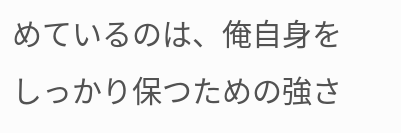めているのは、俺自身をしっかり保つための強さ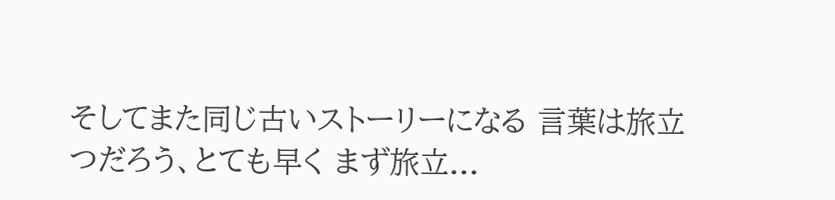そしてまた同じ古いストーリーになる 言葉は旅立つだろう、とても早く まず旅立...